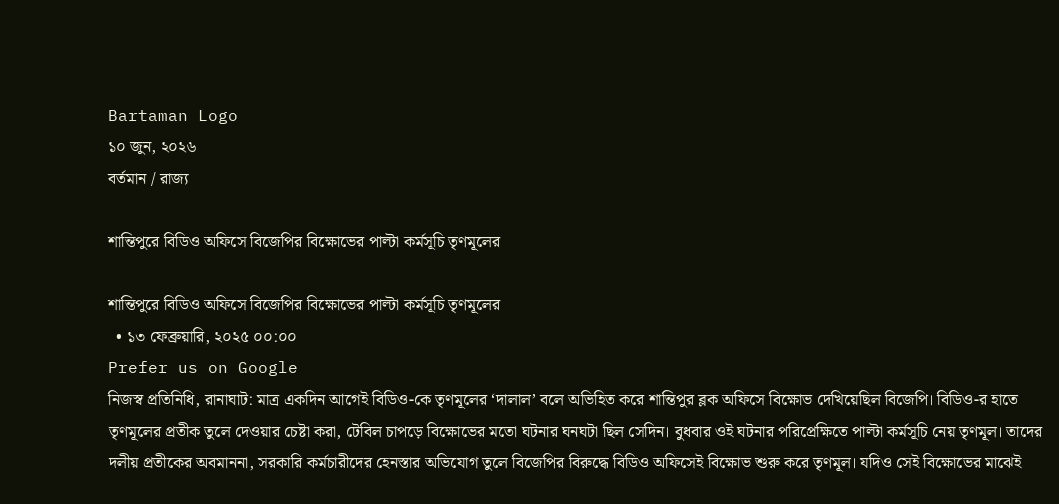Bartaman Logo
১০ জুন, ২০২৬
বর্তমান / রাজ্য

শান্তিপুরে বিডিও অফিসে বিজেপির বিক্ষোভের পাল্টা কর্মসূচি তৃণমূলের

শান্তিপুরে বিডিও অফিসে বিজেপির বিক্ষোভের পাল্টা কর্মসূচি তৃণমূলের
  • ১৩ ফেব্রুয়ারি, ২০২৫ ০০:০০
Prefer us on Google
নিজস্ব প্রতিনিধি, রানাঘাট: মাত্র একদিন আগেই বিডিও-কে তৃণমূলের ‘দালাল’ বলে অভিহিত করে শান্তিপুর ব্লক অফিসে বিক্ষোভ দেখিয়েছিল বিজেপি। বিডিও-র হাতে তৃণমূলের প্রতীক তুলে দেওয়ার চেষ্টা করা, টেবিল চাপড়ে বিক্ষোভের মতো ঘটনার ঘনঘটা ছিল সেদিন। বুধবার ওই ঘটনার পরিপ্রেক্ষিতে পাল্টা কর্মসূচি নেয় তৃণমূল। তাদের দলীয় প্রতীকের অবমাননা, সরকারি কর্মচারীদের হেনস্তার অভিযোগ তুলে বিজেপির বিরুদ্ধে বিডিও অফিসেই বিক্ষোভ শুরু করে তৃণমূল। যদিও সেই বিক্ষোভের মাঝেই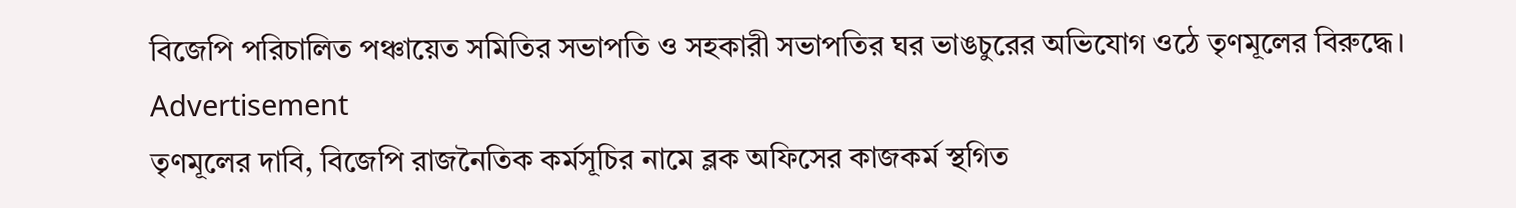বিজেপি পরিচালিত পঞ্চায়েত সমিতির সভাপতি ও সহকারী সভাপতির ঘর ভাঙচুরের অভিযোগ ওঠে তৃণমূলের বিরুদ্ধে।
Advertisement
তৃণমূলের দাবি, বিজেপি রাজনৈতিক কর্মসূচির নামে ব্লক অফিসের কাজকর্ম স্থগিত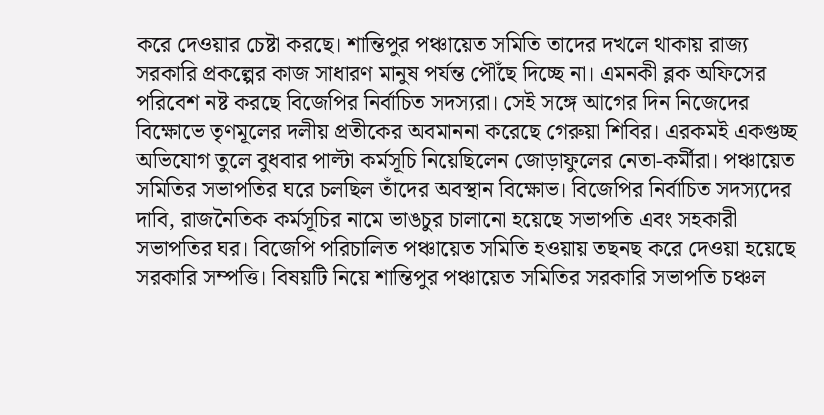করে দেওয়ার চেষ্টা করছে। শান্তিপুর পঞ্চায়েত সমিতি তাদের দখলে থাকায় রাজ্য সরকারি প্রকল্পের কাজ সাধারণ মানুষ পর্যন্ত পৌঁছে দিচ্ছে না। এমনকী ব্লক অফিসের পরিবেশ নষ্ট করছে বিজেপির নির্বাচিত সদস্যরা। সেই সঙ্গে আগের দিন নিজেদের বিক্ষোভে তৃণমূলের দলীয় প্রতীকের অবমাননা করেছে গেরুয়া শিবির। এরকমই একগুচ্ছ অভিযোগ তুলে বুধবার পাল্টা কর্মসূচি নিয়েছিলেন জোড়াফুলের নেতা-কর্মীরা। পঞ্চায়েত সমিতির সভাপতির ঘরে চলছিল তাঁদের অবস্থান বিক্ষোভ। বিজেপির নির্বাচিত সদস্যদের দাবি, রাজনৈতিক কর্মসূচির নামে ভাঙচুর চালানো হয়েছে সভাপতি এবং সহকারী সভাপতির ঘর। বিজেপি পরিচালিত পঞ্চায়েত সমিতি হওয়ায় তছনছ করে দেওয়া হয়েছে সরকারি সম্পত্তি। বিষয়টি নিয়ে শান্তিপুর পঞ্চায়েত সমিতির সরকারি সভাপতি চঞ্চল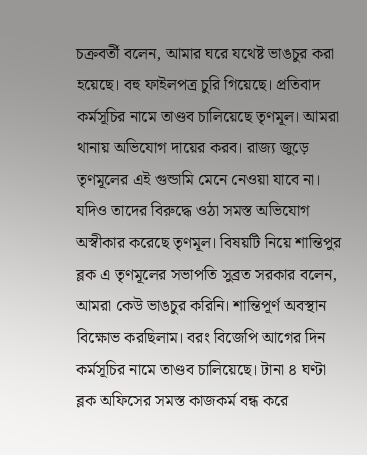চক্রবর্তী বলেন, আমার ঘরে যথেষ্ট ভাঙচুর করা হয়েছে। বহু ফাইলপত্র চুরি গিয়েছে। প্রতিবাদ কর্মসূচির নামে তাণ্ডব চালিয়েছে তৃণমূল। আমরা থানায় অভিযোগ দায়ের করব। রাজ্য জুড়ে তৃণমূলের এই গুন্ডামি মেনে নেওয়া যাবে না। যদিও তাদের বিরুদ্ধে ওঠা সমস্ত অভিযোগ অস্বীকার করেছে তৃণমূল। বিষয়টি নিয়ে শান্তিপুর ব্লক এ তৃণমূলের সভাপতি সুব্রত সরকার বলেন, আমরা কেউ ভাঙচুর করিনি। শান্তিপূর্ণ অবস্থান বিক্ষোভ করছিলাম। বরং বিজেপি আগের দিন কর্মসূচির নামে তাণ্ডব চালিয়েছে। টানা ৪ ঘণ্টা ব্লক অফিসের সমস্ত কাজকর্ম বন্ধ করে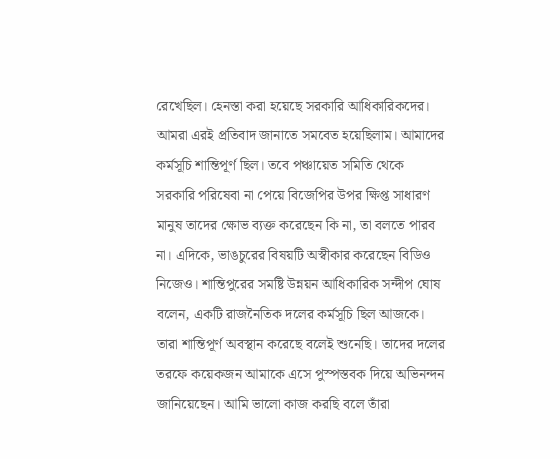রেখেছিল। হেনস্তা করা হয়েছে সরকারি আধিকারিকদের। আমরা এরই প্রতিবাদ জানাতে সমবেত হয়েছিলাম। আমাদের কর্মসূচি শান্তিপূর্ণ ছিল। তবে পঞ্চায়েত সমিতি থেকে সরকারি পরিষেবা না পেয়ে বিজেপির উপর ক্ষিপ্ত সাধারণ মানুষ তাদের ক্ষোভ ব্যক্ত করেছেন কি না, তা বলতে পারব না। এদিকে, ভাঙচুরের বিষয়টি অস্বীকার করেছেন বিডিও নিজেও। শান্তিপুরের সমষ্টি উন্নয়ন আধিকারিক সন্দীপ ঘোষ বলেন, একটি রাজনৈতিক দলের কর্মসূচি ছিল আজকে। তারা শান্তিপূর্ণ অবস্থান করেছে বলেই শুনেছি। তাদের দলের তরফে কয়েকজন আমাকে এসে পুস্পস্তবক দিয়ে অভিনন্দন জানিয়েছেন। আমি ভালো কাজ করছি বলে তাঁরা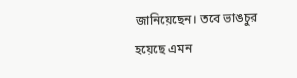জানিয়েছেন। তবে ভাঙচুর হয়েছে এমন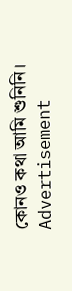কোনও কথা আমি শুনিনি।
Advertisement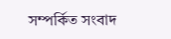সম্পর্কিত সংবাদ